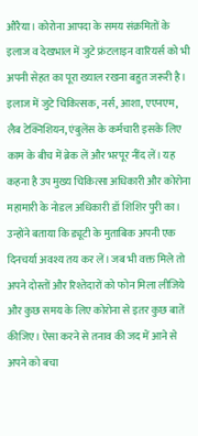औरैया। कोरोना आपदा के समय संक्रमितों के इलाज व देखभाल में जुटे फ्रंटलाइन वारियर्स को भी अपनी सेहत का पूरा ख्याल रखना बहुत जरूरी है। इलाज में जुटे चिकित्सक, नर्स, आशा, एएनएम, लैब टेक्निशियन, एंबुलेंस के कर्मचारी इसके लिए काम के बीच में ब्रेक लें और भरपूर नींद लें। यह कहना है उप मुख्य चिकित्सा अधिकारी और कोरोना महामारी के नोडल अधिकारी डॉ शिशिर पुरी का।
उन्होंने बताया कि ड्यूटी के मुताबिक अपनी एक दिनचर्या अवश्य तय कर लें। जब भी वक्त मिले तो अपने दोस्तों और रिश्तेदारों को फोन मिला लीजिये और कुछ समय के लिए कोरोना से इतर कुछ बातें कीजिए। ऐसा करने से तनाव की जद में आने से अपने को बचा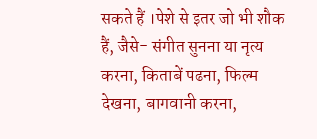सकते हैं ।पेशे से इतर जो भी शौक हैं, जैसे- संगीत सुनना या नृत्य करना, किताबें पढना, फिल्म देखना, बागवानी करना,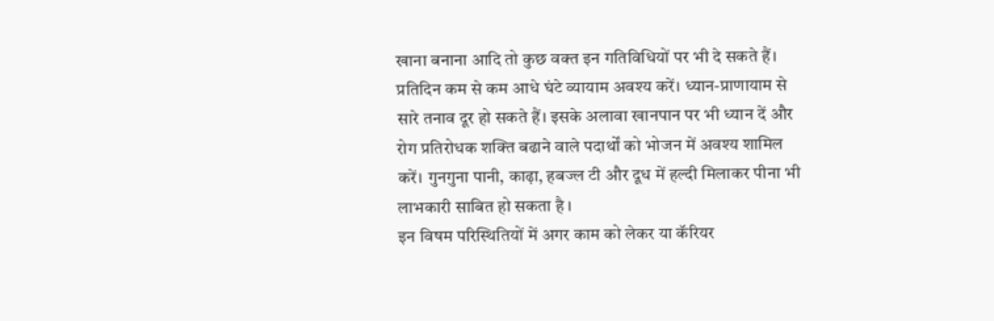खाना बनाना आदि तो कुछ वक्त इन गतिविधियों पर भी दे सकते हैं।
प्रतिदिन कम से कम आधे घंटे व्यायाम अवश्य करें। ध्यान-प्राणायाम से सारे तनाव दूर हो सकते हैं। इसके अलावा खानपान पर भी ध्यान दें और रोग प्रतिरोधक शक्ति बढाने वाले पदार्थों को भोजन में अवश्य शामिल करें। गुनगुना पानी, काढ़ा, हबज्ल टी और दूध में हल्दी मिलाकर पीना भी लाभकारी साबित हो सकता है ।
इन विषम परिस्थितियों में अगर काम को लेकर या कॅरियर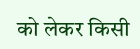को लेकर किसी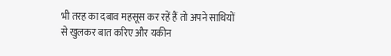भी तरह का दबाव महसूस कर रहें हैं तो अपने साथियों से खुलकर बात करिए और यकीन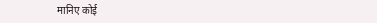मानिए कोई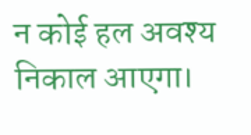न कोई हल अवश्य निकाल आएगा।